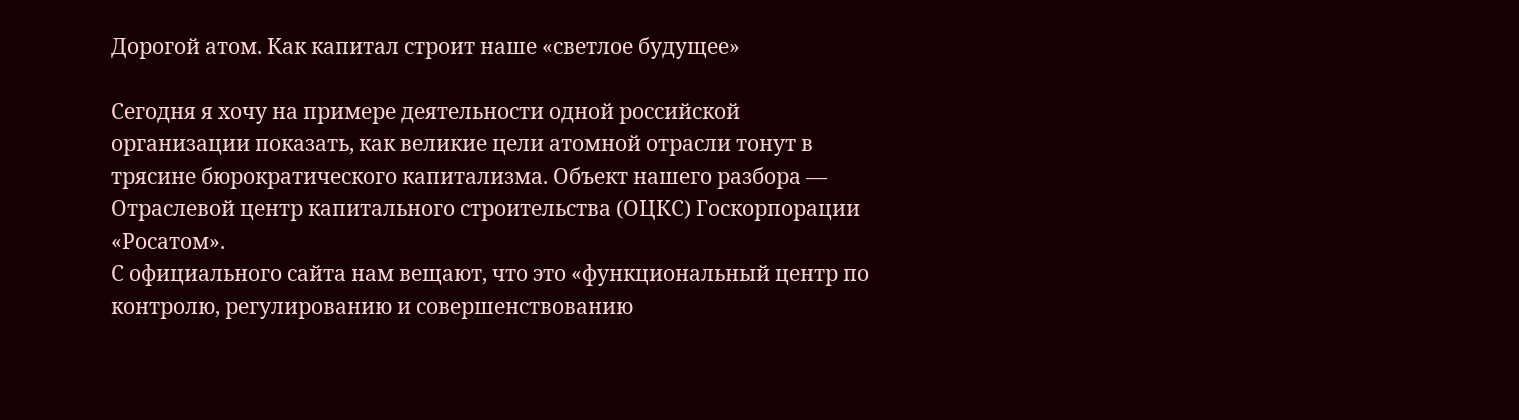Дорогой атом. Как капитал строит наше «светлое будущее»

Сегодня я хочу на примере деятельности одной российской организации показать, как великие цели атомной отрасли тонут в трясине бюрократического капитализма. Объект нашего разбора — Отраслевой центр капитального строительства (ОЦКС) Госкорпорации «Росатом».
С официального сайта нам вещают, что это «функциональный центр по контролю, регулированию и совершенствованию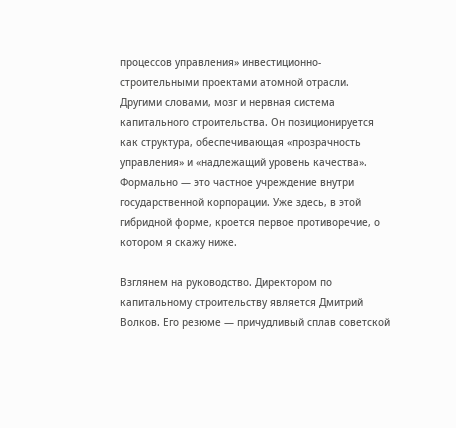процессов управления» инвестиционно-строительными проектами атомной отрасли. Другими словами, мозг и нервная система капитального строительства. Он позиционируется как структура, обеспечивающая «прозрачность управления» и «надлежащий уровень качества». Формально — это частное учреждение внутри государственной корпорации. Уже здесь, в этой гибридной форме, кроется первое противоречие, о котором я скажу ниже.

Взглянем на руководство. Директором по капитальному строительству является Дмитрий Волков. Его резюме — причудливый сплав советской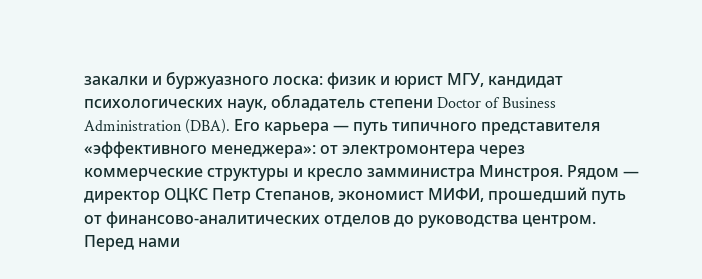закалки и буржуазного лоска: физик и юрист МГУ, кандидат психологических наук, обладатель степени Doctor of Business Administration (DBA). Его карьера — путь типичного представителя «эффективного менеджера»: от электромонтера через коммерческие структуры и кресло замминистра Минстроя. Рядом — директор ОЦКС Петр Степанов, экономист МИФИ, прошедший путь от финансово-аналитических отделов до руководства центром. Перед нами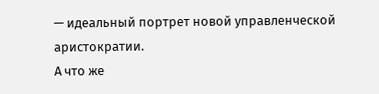— идеальный портрет новой управленческой аристократии.
А что же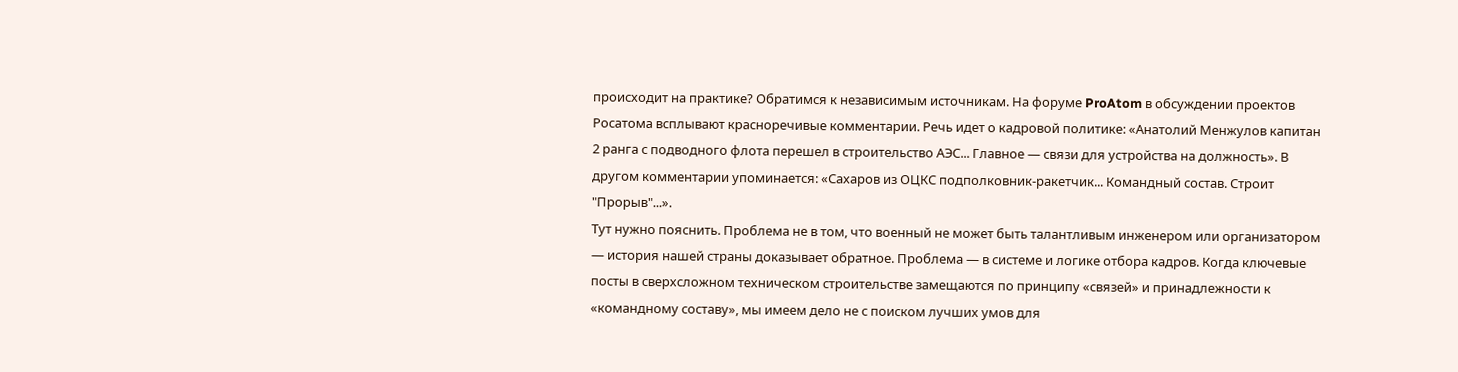происходит на практике? Обратимся к независимым источникам. На форуме ProAtom в обсуждении проектов Росатома всплывают красноречивые комментарии. Речь идет о кадровой политике: «Анатолий Менжулов капитан 2 ранга с подводного флота перешел в строительство АЭС... Главное — связи для устройства на должность». В другом комментарии упоминается: «Сахаров из ОЦКС подполковник-ракетчик... Командный состав. Строит "Прорыв"...».
Тут нужно пояснить. Проблема не в том, что военный не может быть талантливым инженером или организатором — история нашей страны доказывает обратное. Проблема — в системе и логике отбора кадров. Когда ключевые посты в сверхсложном техническом строительстве замещаются по принципу «связей» и принадлежности к «командному составу», мы имеем дело не с поиском лучших умов для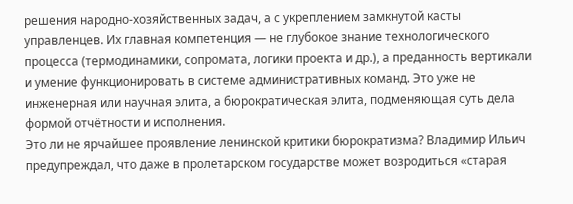решения народно-хозяйственных задач, а с укреплением замкнутой касты управленцев. Их главная компетенция — не глубокое знание технологического процесса (термодинамики, сопромата, логики проекта и др.), а преданность вертикали и умение функционировать в системе административных команд. Это уже не инженерная или научная элита, а бюрократическая элита, подменяющая суть дела формой отчётности и исполнения.
Это ли не ярчайшее проявление ленинской критики бюрократизма? Владимир Ильич предупреждал, что даже в пролетарском государстве может возродиться «старая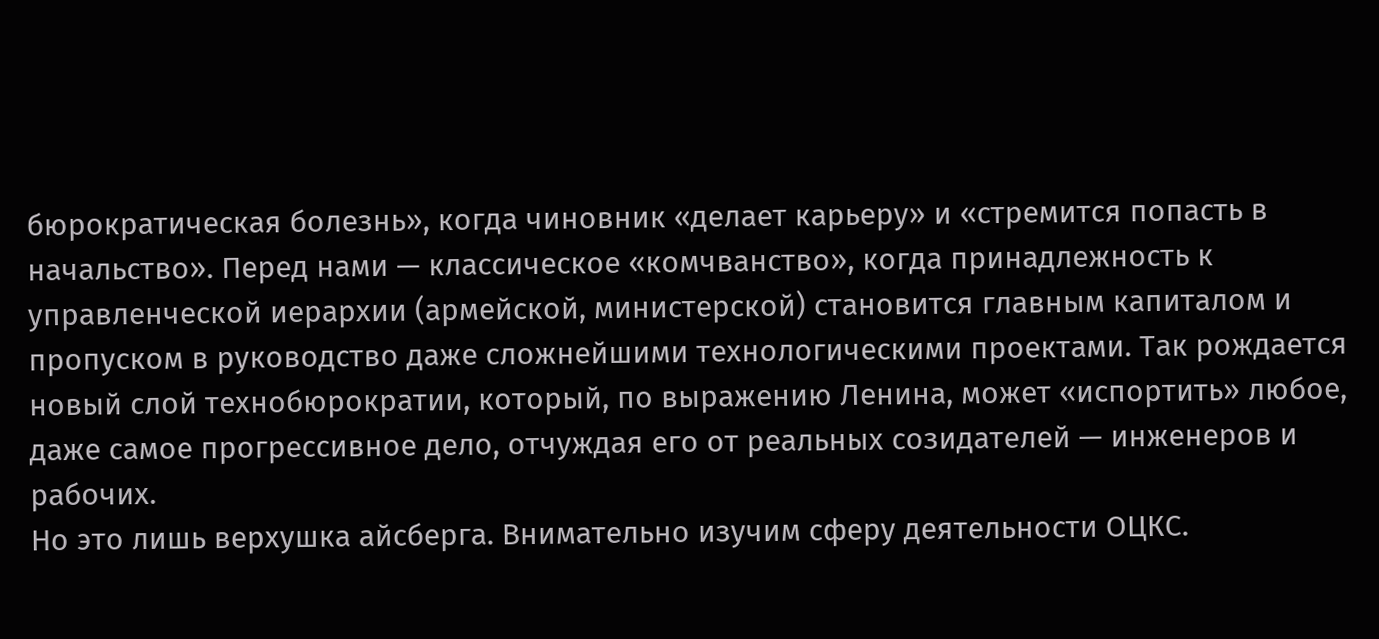бюрократическая болезнь», когда чиновник «делает карьеру» и «стремится попасть в начальство». Перед нами — классическое «комчванство», когда принадлежность к управленческой иерархии (армейской, министерской) становится главным капиталом и пропуском в руководство даже сложнейшими технологическими проектами. Так рождается новый слой технобюрократии, который, по выражению Ленина, может «испортить» любое, даже самое прогрессивное дело, отчуждая его от реальных созидателей — инженеров и рабочих.
Но это лишь верхушка айсберга. Внимательно изучим сферу деятельности ОЦКС.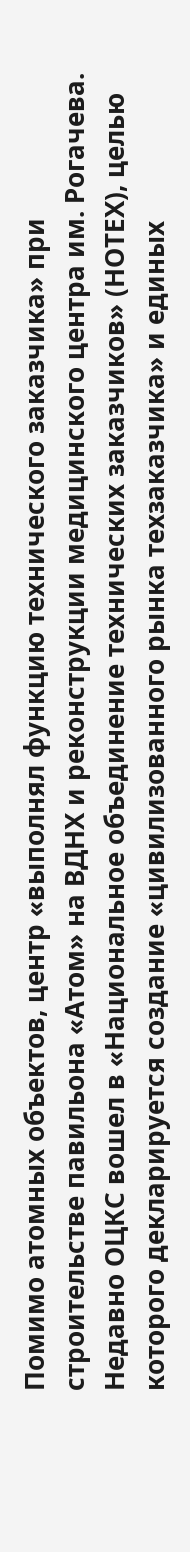Помимо атомных объектов, центр «выполнял функцию технического заказчика» при строительстве павильона «Атом» на ВДНХ и реконструкции медицинского центра им. Рогачева. Недавно ОЦКС вошел в «Национальное объединение технических заказчиков» (НОТЕХ), целью которого декларируется создание «цивилизованного рынка техзаказчика» и единых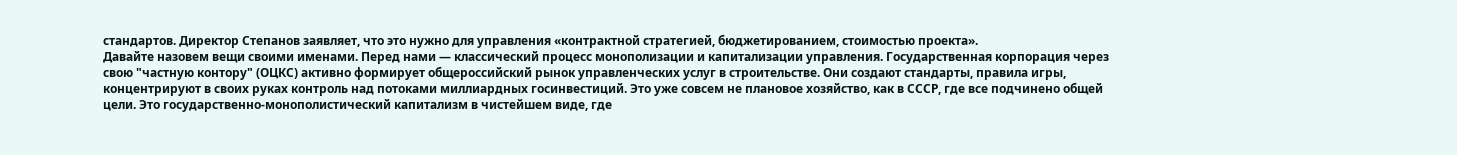стандартов. Директор Степанов заявляет, что это нужно для управления «контрактной стратегией, бюджетированием, стоимостью проекта».
Давайте назовем вещи своими именами. Перед нами — классический процесс монополизации и капитализации управления. Государственная корпорация через свою "частную контору" (ОЦКС) активно формирует общероссийский рынок управленческих услуг в строительстве. Они создают стандарты, правила игры, концентрируют в своих руках контроль над потоками миллиардных госинвестиций. Это уже совсем не плановое хозяйство, как в СССР, где все подчинено общей цели. Это государственно-монополистический капитализм в чистейшем виде, где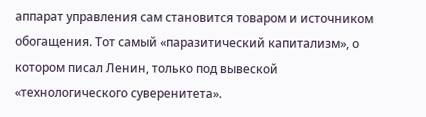аппарат управления сам становится товаром и источником обогащения. Тот самый «паразитический капитализм», о котором писал Ленин, только под вывеской «технологического суверенитета».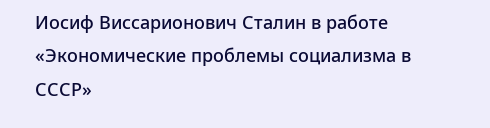Иосиф Виссарионович Сталин в работе «Экономические проблемы социализма в СССР»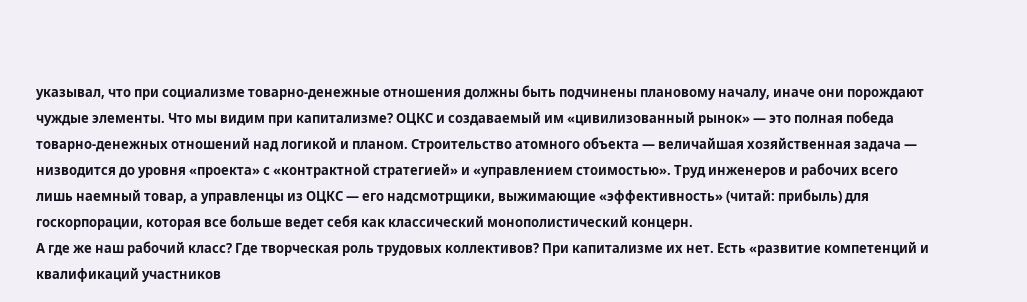указывал, что при социализме товарно-денежные отношения должны быть подчинены плановому началу, иначе они порождают чуждые элементы. Что мы видим при капитализме? ОЦКС и создаваемый им «цивилизованный рынок» — это полная победа товарно-денежных отношений над логикой и планом. Строительство атомного объекта — величайшая хозяйственная задача — низводится до уровня «проекта» с «контрактной стратегией» и «управлением стоимостью». Труд инженеров и рабочих всего лишь наемный товар, а управленцы из ОЦКС — его надсмотрщики, выжимающие «эффективность» (читай: прибыль) для госкорпорации, которая все больше ведет себя как классический монополистический концерн.
А где же наш рабочий класс? Где творческая роль трудовых коллективов? При капитализме их нет. Есть «развитие компетенций и квалификаций участников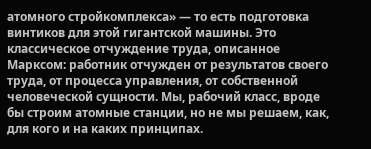атомного стройкомплекса» — то есть подготовка винтиков для этой гигантской машины. Это классическое отчуждение труда, описанное Марксом: работник отчужден от результатов своего труда, от процесса управления, от собственной человеческой сущности. Мы, рабочий класс, вроде бы строим атомные станции, но не мы решаем, как, для кого и на каких принципах.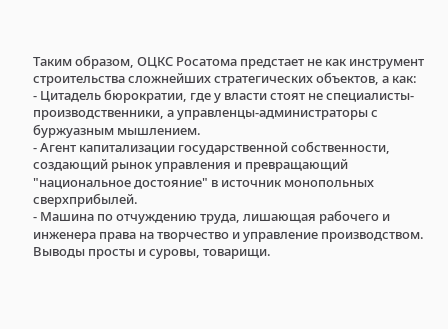Таким образом, ОЦКС Росатома предстает не как инструмент строительства сложнейших стратегических объектов, а как:
- Цитадель бюрократии, где у власти стоят не специалисты-производственники, а управленцы-администраторы с буржуазным мышлением.
- Агент капитализации государственной собственности, создающий рынок управления и превращающий "национальное достояние" в источник монопольных сверхприбылей.
- Машина по отчуждению труда, лишающая рабочего и инженера права на творчество и управление производством.
Выводы просты и суровы, товарищи.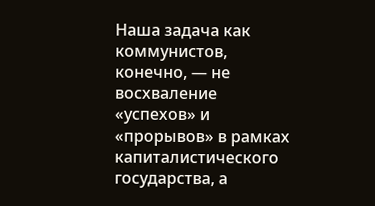Наша задача как коммунистов, конечно, — не восхваление «успехов» и «прорывов» в рамках капиталистического государства, а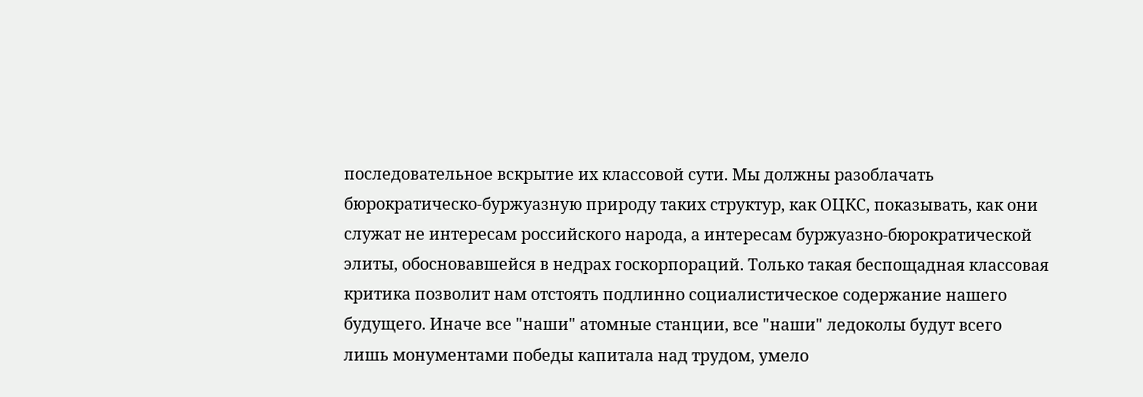последовательное вскрытие их классовой сути. Мы должны разоблачать бюрократическо-буржуазную природу таких структур, как ОЦКС, показывать, как они служат не интересам российского народа, а интересам буржуазно-бюрократической элиты, обосновавшейся в недрах госкорпораций. Только такая беспощадная классовая критика позволит нам отстоять подлинно социалистическое содержание нашего будущего. Иначе все "наши" атомные станции, все "наши" ледоколы будут всего лишь монументами победы капитала над трудом, умело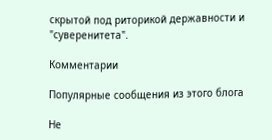скрытой под риторикой державности и "суверенитета".

Комментарии

Популярные сообщения из этого блога

Не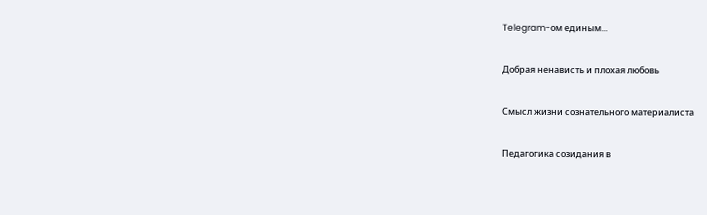Telegram-ом единым...

Добрая ненависть и плохая любовь

Смысл жизни сознательного материалиста

Педагогика созидания в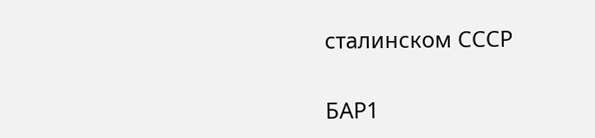сталинском СССР

БАР1